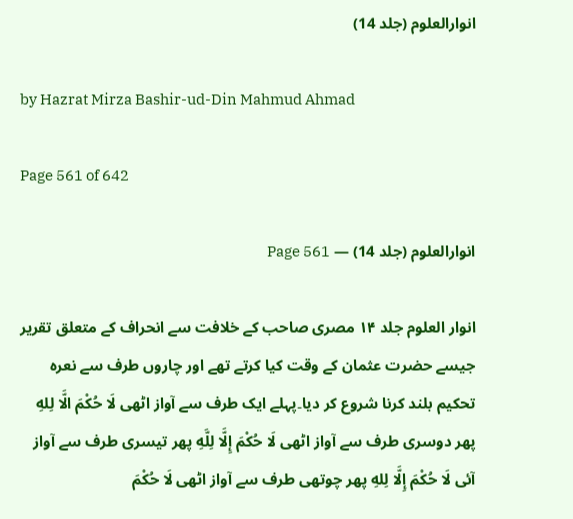انوارالعلوم (جلد 14)

by Hazrat Mirza Bashir-ud-Din Mahmud Ahmad

Page 561 of 642

انوارالعلوم (جلد 14) — Page 561

انوار العلوم جلد ۱۴ مصری صاحب کے خلافت سے انحراف کے متعلق تقریر جیسے حضرت عثمان کے وقت کیا کرتے تھے اور چاروں طرف سے نعرہ تحکیم بلند کرنا شروع کر دیا۔پہلے ایک طرف سے آواز اٹھی لَا حُكْمَ الَّا لِلهِ پھر دوسری طرف سے آواز اٹھی لَا حُكْمَ إِلَّا لِلَّهِ پھر تیسری طرف سے آواز آئی لَا حُكْمَ إِلَّا لِلهِ پھر چوتھی طرف سے آواز اٹھی لَا حُكْمَ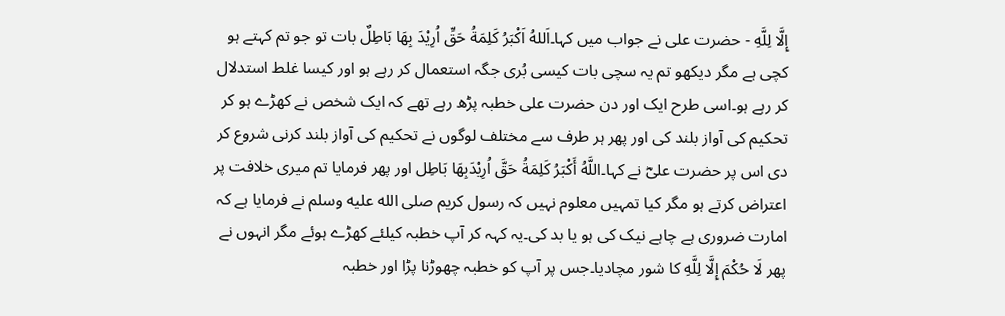إِلَّا لِلَّهِ - حضرت علی نے جواب میں کہا۔اَللهُ اَكْبَرُ كَلِمَةُ حَقِّ اُرِيْدَ بِهَا بَاطِلٌ بات تو جو تم کہتے ہو کچی ہے مگر دیکھو تم یہ سچی بات کیسی بُری جگہ استعمال کر رہے ہو اور کیسا غلط استدلال کر رہے ہو۔اسی طرح ایک اور دن حضرت علی خطبہ پڑھ رہے تھے کہ ایک شخص نے کھڑے ہو کر تحکیم کی آواز بلند کی اور پھر ہر طرف سے مختلف لوگوں نے تحکیم کی آواز بلند کرنی شروع کر دی اس پر حضرت علیؓ نے کہا۔اللَّهُ أَكْبَرُ كَلِمَةُ حَقَّ اُرِيْدَبِهَا بَاطِل اور پھر فرمایا تم میری خلافت پر اعتراض کرتے ہو مگر کیا تمہیں معلوم نہیں کہ رسول کریم صلى الله عليه وسلم نے فرمایا ہے کہ امارت ضروری ہے چاہے نیک کی ہو یا بد کی۔یہ کہہ کر آپ خطبہ کیلئے کھڑے ہوئے مگر انہوں نے پھر لَا حُكْمَ إِلَّا لِلَّهِ کا شور مچادیا۔جس پر آپ کو خطبہ چھوڑنا پڑا اور خطبہ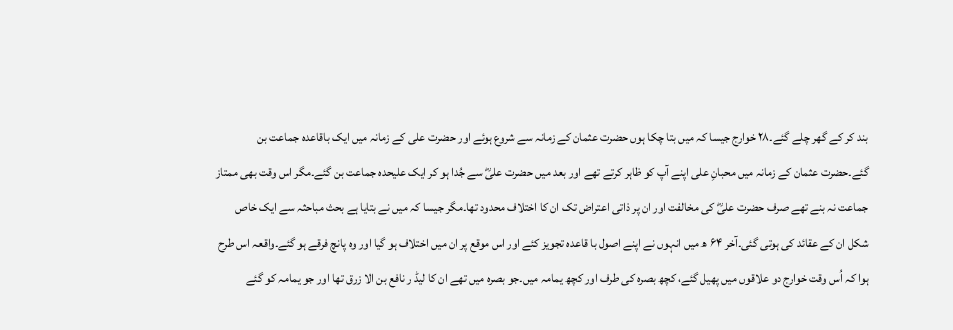بند کر کے گھر چلے گئے۔۲۸ خوارج جیسا کہ میں بتا چکا ہوں حضرت عثمان کے زمانہ سے شروع ہوئے اور حضرت علی کے زمانہ میں ایک باقاعدہ جماعت بن گئے۔حضرت عثمان کے زمانہ میں محبانِ علی اپنے آپ کو ظاہر کرتے تھے اور بعد میں حضرت علیؓ سے جُدا ہو کر ایک علیحدہ جماعت بن گئے۔مگر اس وقت بھی ممتاز جماعت نہ بنے تھے صرف حضرت علیؓ کی مخالفت اور ان پر ذاتی اعتراض تک ان کا اختلاف محدود تھا۔مگر جیسا کہ میں نے بتایا ہے بحث مباحثہ سے ایک خاص شکل ان کے عقائد کی ہوتی گئی۔آخر ۶۴ ھ میں انہوں نے اپنے اصول با قاعدہ تجویز کئے اور اس موقع پر ان میں اختلاف ہو گیا اور وہ پانچ فرقے ہو گئے۔واقعہ اس طرح ہوا کہ اُس وقت خوارج دو علاقوں میں پھیل گئے، کچھ بصرہ کی طرف اور کچھ یمامہ میں۔جو بصرہ میں تھے ان کا لیڈ ر نافع بن الا زرق تھا اور جو یمامہ کو گئے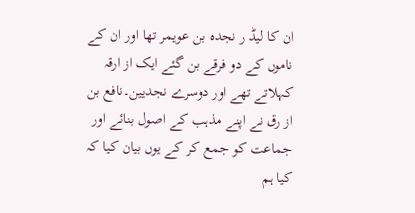ان کا لیڈ ر نجدہ بن عویمر تھا اور ان کے ناموں کے دو فرقے بن گئے ایک از ارقہ کہلاتے تھے اور دوسرے نجدیین۔نافع بن از رق نے اپنے مذہب کے اصول بنائے اور جماعت کو جمع کر کے یوں بیان کیا کہ کیا ہم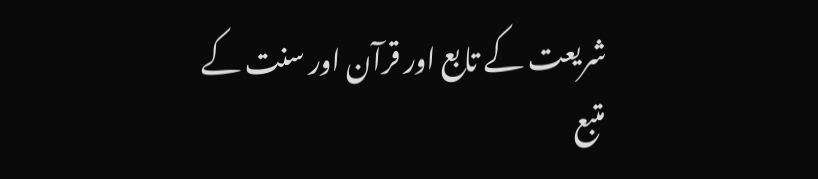شریعت کے تابع اور قرآن اور سنت کے متبع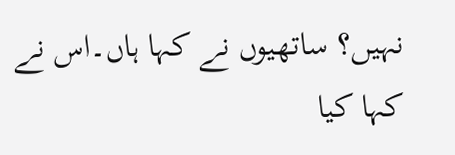نہیں؟ ساتھیوں نے کہا ہاں۔اس نے کہا کیا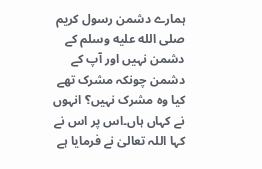ہمارے دشمن رسول کریم صلى الله عليه وسلم کے دشمن نہیں اور آپ کے دشمن چونکہ مشرک تھے کیا وہ مشرک نہیں؟ انہوں نے کہاں ہاں۔اس پر اس نے کہا اللہ تعالیٰ نے فرمایا ہے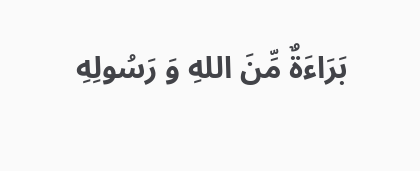بَرَاءَةٌ مِّنَ اللهِ وَ رَسُولِهِ